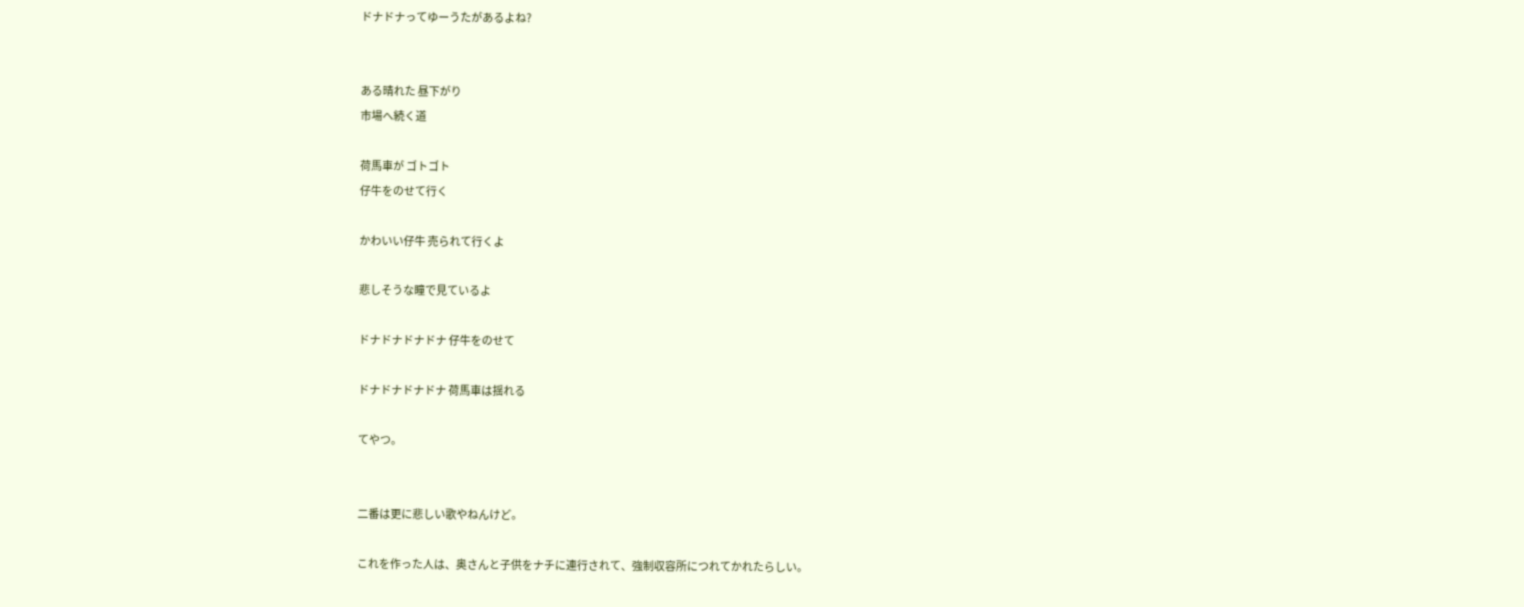ドナドナってゆーうたがあるよね?


ある晴れた 昼下がり
市場へ続く道

荷馬車が ゴトゴト
仔牛をのせて行く

かわいい仔牛 売られて行くよ

悲しそうな瞳で見ているよ

ドナドナドナドナ 仔牛をのせて

ドナドナドナドナ 荷馬車は揺れる

てやつ。


二番は更に悲しい歌やねんけど。

これを作った人は、奥さんと子供をナチに連行されて、強制収容所につれてかれたらしい。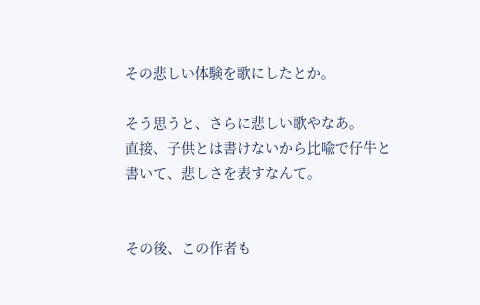その悲しい体験を歌にしたとか。

そう思うと、さらに悲しい歌やなあ。
直接、子供とは書けないから比喩で仔牛と書いて、悲しさを表すなんて。


その後、この作者も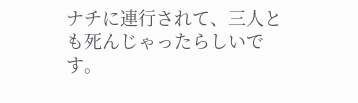ナチに連行されて、三人とも死んじゃったらしいです。